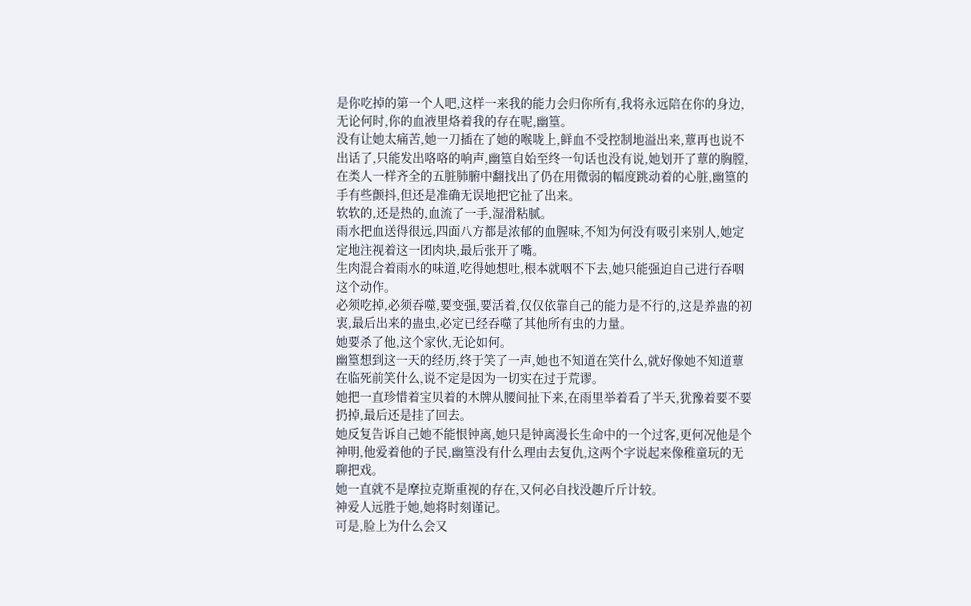是你吃掉的第一个人吧,这样一来我的能力会归你所有,我将永远陪在你的身边,无论何时,你的血液里烙着我的存在呢,幽篁。
没有让她太痛苦,她一刀插在了她的喉咙上,鲜血不受控制地溢出来,蕈再也说不出话了,只能发出咯咯的响声,幽篁自始至终一句话也没有说,她划开了蕈的胸膛,在类人一样齐全的五脏肺腑中翻找出了仍在用微弱的幅度跳动着的心脏,幽篁的手有些颤抖,但还是准确无误地把它扯了出来。
软软的,还是热的,血流了一手,湿滑粘腻。
雨水把血送得很远,四面八方都是浓郁的血腥味,不知为何没有吸引来别人,她定定地注视着这一团肉块,最后张开了嘴。
生肉混合着雨水的味道,吃得她想吐,根本就咽不下去,她只能强迫自己进行吞咽这个动作。
必须吃掉,必须吞噬,要变强,要活着,仅仅依靠自己的能力是不行的,这是养蛊的初衷,最后出来的蛊虫,必定已经吞噬了其他所有虫的力量。
她要杀了他,这个家伙,无论如何。
幽篁想到这一天的经历,终于笑了一声,她也不知道在笑什么,就好像她不知道蕈在临死前笑什么,说不定是因为一切实在过于荒谬。
她把一直珍惜着宝贝着的木牌从腰间扯下来,在雨里举着看了半天,犹豫着要不要扔掉,最后还是挂了回去。
她反复告诉自己她不能恨钟离,她只是钟离漫长生命中的一个过客,更何况他是个神明,他爱着他的子民,幽篁没有什么理由去复仇,这两个字说起来像稚童玩的无聊把戏。
她一直就不是摩拉克斯重视的存在,又何必自找没趣斤斤计较。
神爱人远胜于她,她将时刻谨记。
可是,脸上为什么会又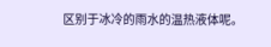区别于冰冷的雨水的温热液体呢。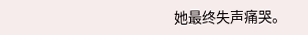她最终失声痛哭。